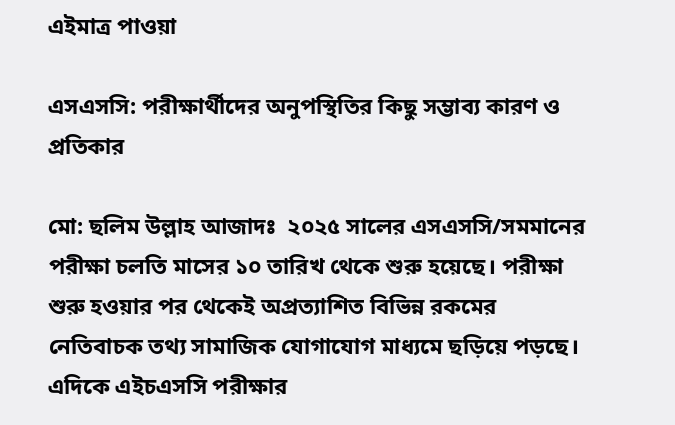এইমাত্র পাওয়া

এসএসসি: পরীক্ষার্থীদের অনুপস্থিতির কিছু সম্ভাব্য কারণ ও প্রতিকার

মো: ছলিম উল্লাহ আজাদঃ  ২০২৫ সালের এসএসসি/সমমানের পরীক্ষা চলতি মাসের ১০ তারিখ থেকে শুরু হয়েছে। পরীক্ষা শুরু হওয়ার পর থেকেই অপ্রত্যাশিত বিভিন্ন রকমের নেতিবাচক তথ্য সামাজিক যোগাযোগ মাধ্যমে ছড়িয়ে পড়ছে। এদিকে এইচএসসি পরীক্ষার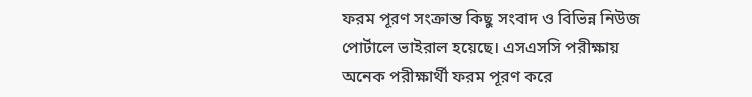ফরম পূরণ সংক্রান্ত কিছু সংবাদ ও বিভিন্ন নিউজ পোর্টালে ভাইরাল হয়েছে। এসএসসি পরীক্ষায় অনেক পরীক্ষার্থী ফরম পূরণ করে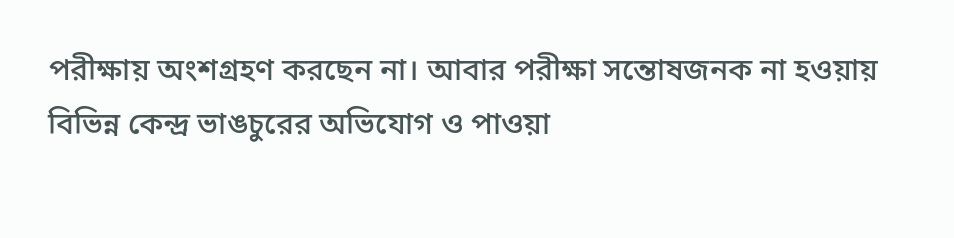পরীক্ষায় অংশগ্রহণ করছেন না। আবার পরীক্ষা সন্তোষজনক না হওয়ায় বিভিন্ন কেন্দ্র ভাঙচুরের অভিযোগ ও পাওয়া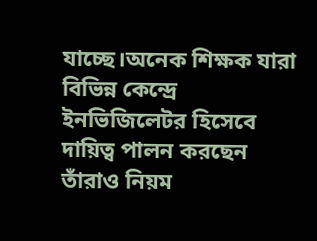যাচ্ছে।অনেক শিক্ষক যারা বিভিন্ন কেন্দ্রে ইনভিজিলেটর হিসেবে দায়িত্ব পালন করছেন তাঁরাও নিয়ম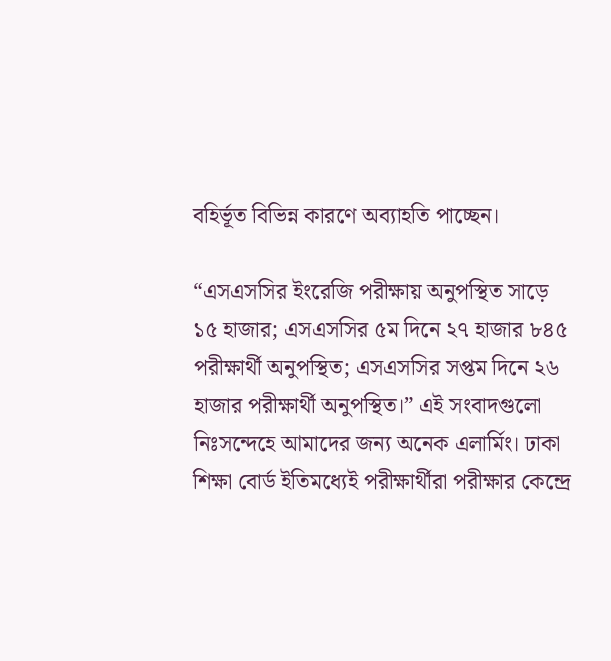বহির্ভূত বিভিন্ন কারণে অব্যাহতি পাচ্ছেন।

“এসএসসির ইংরেজি পরীক্ষায় অনুপস্থিত সাড়ে ১৫ হাজার; এসএসসির ৫ম দিনে ২৭ হাজার ৮৪৫ পরীক্ষার্থী অনুপস্থিত; এসএসসির সপ্তম দিনে ২৬ হাজার পরীক্ষার্থী অনুপস্থিত।” এই সংবাদগুলো নিঃসন্দেহে আমাদের জন্য অনেক এলার্মিং। ঢাকা শিক্ষা বোর্ড ইতিমধ্যেই পরীক্ষার্থীরা পরীক্ষার কেন্দ্রে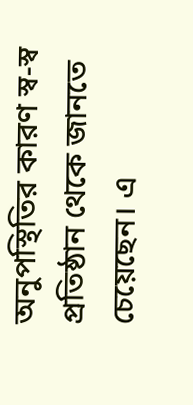অনুপস্থিতির কারণ স্ব-স্ব প্রতিষ্ঠান থেকে জানতে চেয়েছেন। এ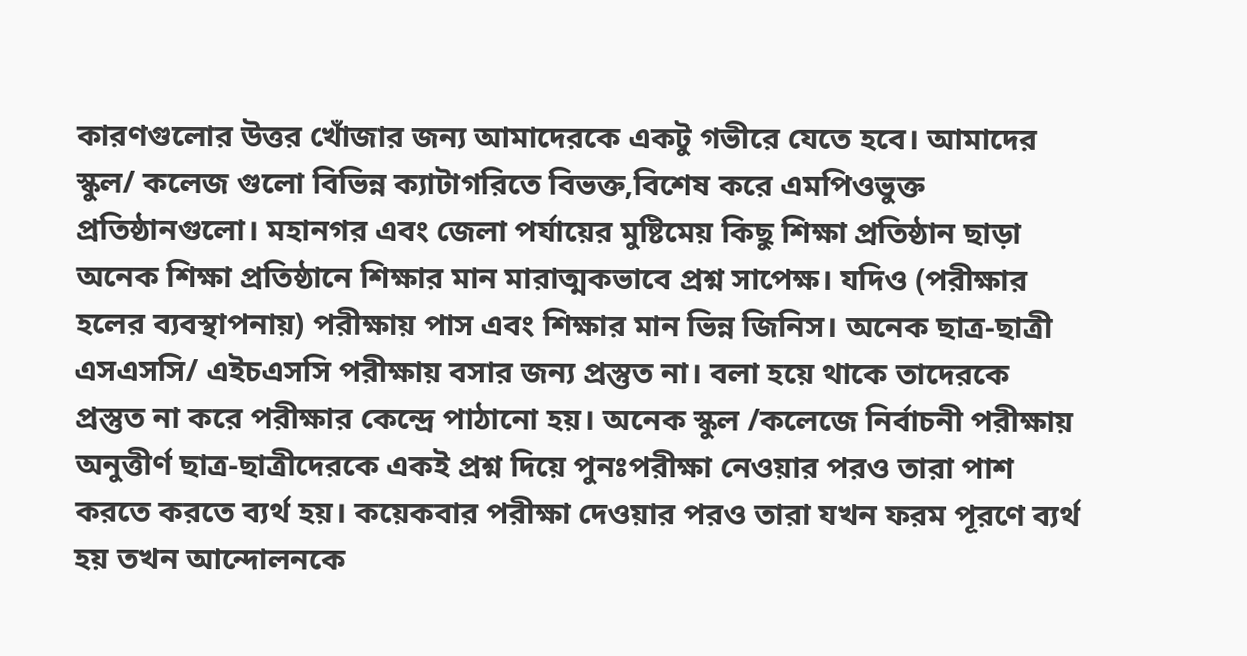কারণগুলোর উত্তর খোঁজার জন্য আমাদেরকে একটু গভীরে যেতে হবে। আমাদের স্কুল/ কলেজ গুলো বিভিন্ন ক্যাটাগরিতে বিভক্ত,বিশেষ করে এমপিওভুক্ত প্রতিষ্ঠানগুলো। মহানগর এবং জেলা পর্যায়ের মুষ্টিমেয় কিছু শিক্ষা প্রতিষ্ঠান ছাড়া অনেক শিক্ষা প্রতিষ্ঠানে শিক্ষার মান মারাত্মকভাবে প্রশ্ন সাপেক্ষ। যদিও (পরীক্ষার হলের ব্যবস্থাপনায়) পরীক্ষায় পাস এবং শিক্ষার মান ভিন্ন জিনিস। অনেক ছাত্র-ছাত্রী এসএসসি/ এইচএসসি পরীক্ষায় বসার জন্য প্রস্তুত না। বলা হয়ে থাকে তাদেরকে প্রস্তুত না করে পরীক্ষার কেন্দ্রে পাঠানো হয়। অনেক স্কুল /কলেজে নির্বাচনী পরীক্ষায় অনুত্তীর্ণ ছাত্র-ছাত্রীদেরকে একই প্রশ্ন দিয়ে পুনঃপরীক্ষা নেওয়ার পরও তারা পাশ করতে করতে ব্যর্থ হয়। কয়েকবার পরীক্ষা দেওয়ার পরও তারা যখন ফরম পূরণে ব্যর্থ হয় তখন আন্দোলনকে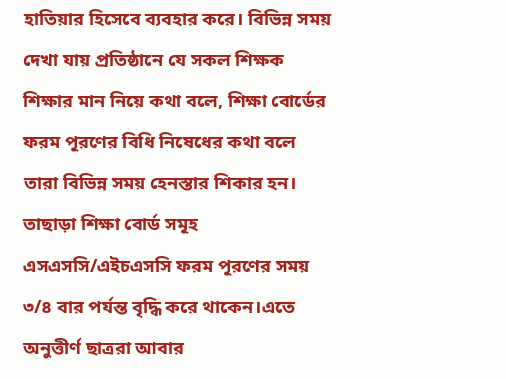হাতিয়ার হিসেবে ব্যবহার করে। বিভিন্ন সময় দেখা যায় প্রতিষ্ঠানে যে সকল শিক্ষক শিক্ষার মান নিয়ে কথা বলে, শিক্ষা বোর্ডের ফরম পূরণের বিধি নিষেধের কথা বলে তারা বিভিন্ন সময় হেনস্তার শিকার হন। তাছাড়া শিক্ষা বোর্ড সমূহ এসএসসি/এইচএসসি ফরম পূরণের সময় ৩/৪ বার পর্যন্ত বৃদ্ধি করে থাকেন।এতে অনুত্তীর্ণ ছাত্ররা আবার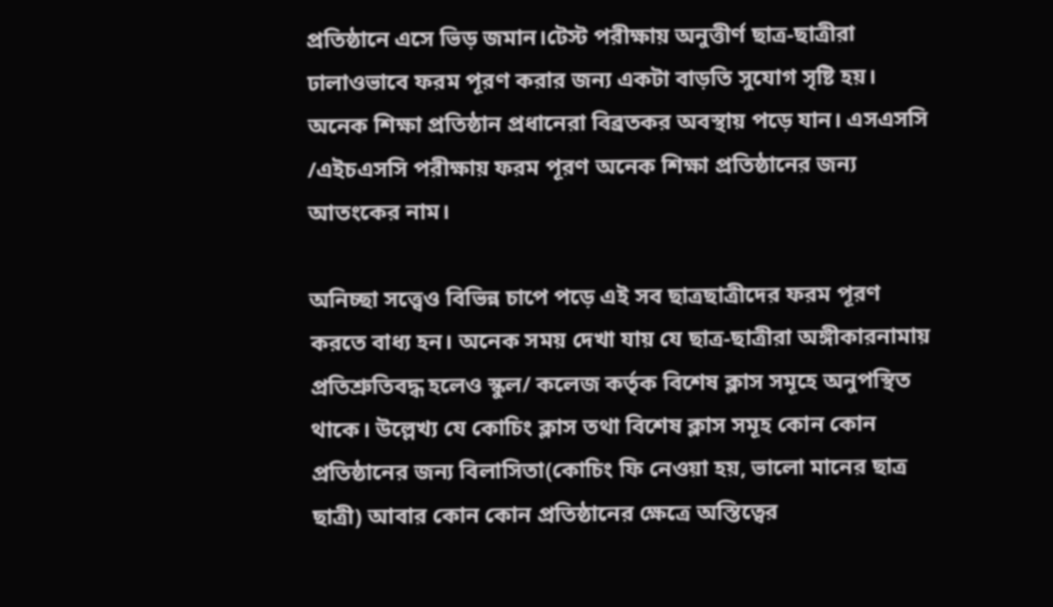প্রতিষ্ঠানে এসে ভিড় জমান।টেস্ট পরীক্ষায় অনুত্তীর্ণ ছাত্র-ছাত্রীরা ঢালাওভাবে ফরম পূরণ করার জন্য একটা বাড়তি সুযোগ সৃষ্টি হয়। অনেক শিক্ষা প্রতিষ্ঠান প্রধানেরা বিব্রতকর অবস্থায় পড়ে যান। এসএসসি /এইচএসসি পরীক্ষায় ফরম পূরণ অনেক শিক্ষা প্রতিষ্ঠানের জন্য আতংকের নাম।

অনিচ্ছা সত্ত্বেও বিভিন্ন চাপে পড়ে এই সব ছাত্রছাত্রীদের ফরম পূরণ করতে বাধ্য হন। অনেক সময় দেখা যায় যে ছাত্র-ছাত্রীরা অঙ্গীকারনামায় প্রতিশ্রুতিবদ্ধ হলেও স্কুল/ কলেজ কর্তৃক বিশেষ ক্লাস সমূহে অনুপস্থিত থাকে। উল্লেখ্য যে কোচিং ক্লাস তথা বিশেষ ক্লাস সমূহ কোন কোন প্রতিষ্ঠানের জন্য বিলাসিতা(কোচিং ফি নেওয়া হয়, ভালো মানের ছাত্র ছাত্রী) আবার কোন কোন প্রতিষ্ঠানের ক্ষেত্রে অস্তিত্বের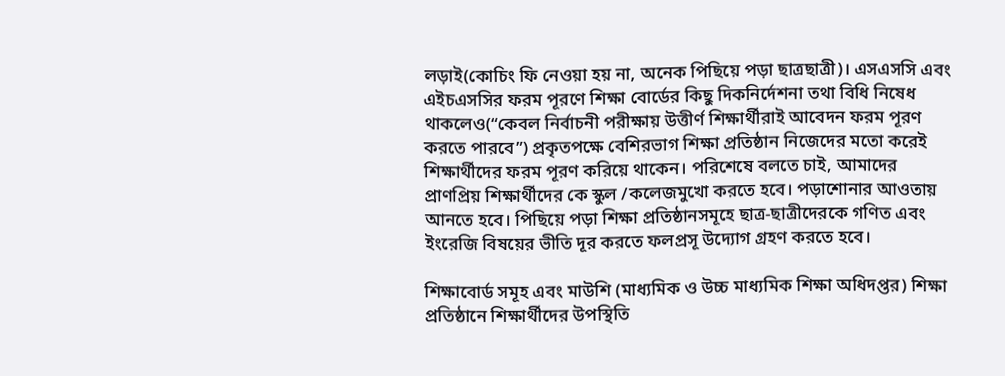লড়াই(কোচিং ফি নেওয়া হয় না, অনেক পিছিয়ে পড়া ছাত্রছাত্রী)। এসএসসি এবং এইচএসসির ফরম পূরণে শিক্ষা বোর্ডের কিছু দিকনির্দেশনা তথা বিধি নিষেধ থাকলেও(“কেবল নির্বাচনী পরীক্ষায় উত্তীর্ণ শিক্ষার্থীরাই আবেদন ফরম পূরণ করতে পারবে”) প্রকৃতপক্ষে বেশিরভাগ শিক্ষা প্রতিষ্ঠান নিজেদের মতো করেই শিক্ষার্থীদের ফরম পূরণ করিয়ে থাকেন। পরিশেষে বলতে চাই, আমাদের প্রাণপ্রিয় শিক্ষার্থীদের কে স্কুল /কলেজমুখো করতে হবে। পড়াশোনার আওতায় আনতে হবে। পিছিয়ে পড়া শিক্ষা প্রতিষ্ঠানসমূহে ছাত্র-ছাত্রীদেরকে গণিত এবং ইংরেজি বিষয়ের ভীতি দূর করতে ফলপ্রসূ উদ্যোগ গ্রহণ করতে হবে।

শিক্ষাবোর্ড সমূহ এবং মাউশি (মাধ্যমিক ও উচ্চ মাধ্যমিক শিক্ষা অধিদপ্তর) শিক্ষা প্রতিষ্ঠানে শিক্ষার্থীদের উপস্থিতি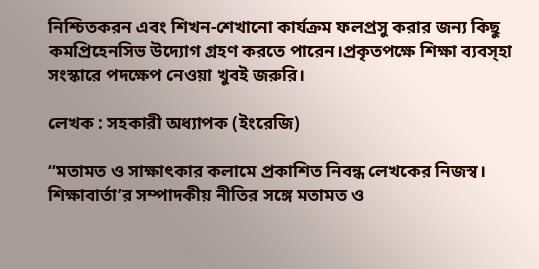নিশ্চিতকরন এবং শিখন-শেখানো কার্যক্রম ফলপ্রসু করার জন্য কিছু কমপ্রিহেনসিভ উদ্যোগ গ্রহণ করতে পারেন।প্রকৃতপক্ষে শিক্ষা ব্যবস্হা সংস্কারে পদক্ষেপ নেওয়া খুবই জরুরি।

লেখক : সহকারী অধ্যাপক (ইংরেজি)

“মতামত ও সাক্ষাৎকার কলামে প্রকাশিত নিবন্ধ লেখকের নিজস্ব। শিক্ষাবার্তা’র সম্পাদকীয় নীতির সঙ্গে মতামত ও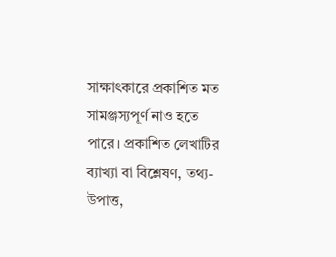সাক্ষাৎকারে প্রকাশিত মত সামঞ্জস্যপূর্ণ নাও হতে পারে। প্রকাশিত লেখাটির ব্যাখ্যা বা বিশ্লেষণ, তথ্য-উপাত্ত,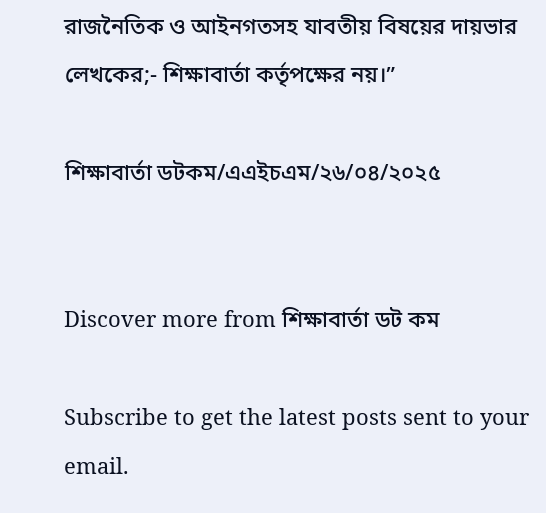রাজনৈতিক ও আইনগতসহ যাবতীয় বিষয়ের দায়ভার লেখকের;- শিক্ষাবার্তা কর্তৃপক্ষের নয়।”

শিক্ষাবার্তা ডটকম/এএইচএম/২৬/০৪/২০২৫


Discover more from শিক্ষাবার্তা ডট কম

Subscribe to get the latest posts sent to your email.